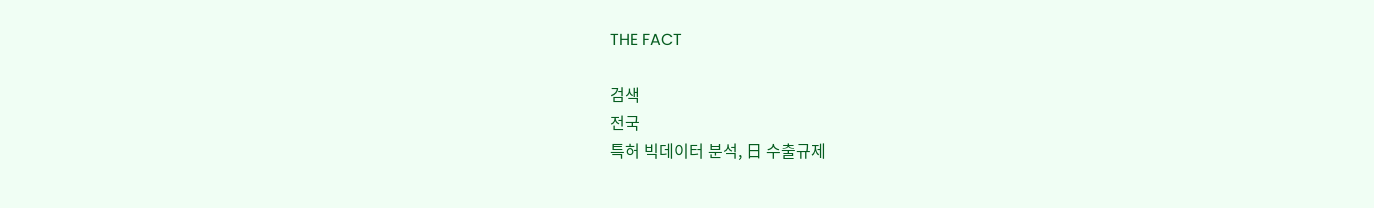THE FACT

검색
전국
특허 빅데이터 분석, 日 수출규제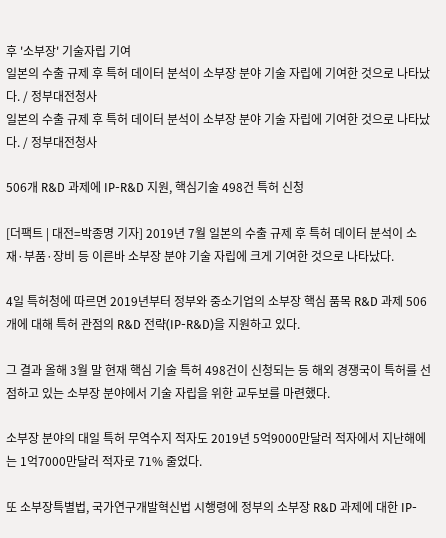후 '소부장' 기술자립 기여
일본의 수출 규제 후 특허 데이터 분석이 소부장 분야 기술 자립에 기여한 것으로 나타났다. / 정부대전청사
일본의 수출 규제 후 특허 데이터 분석이 소부장 분야 기술 자립에 기여한 것으로 나타났다. / 정부대전청사

506개 R&D 과제에 IP-R&D 지원, 핵심기술 498건 특허 신청

[더팩트 | 대전=박종명 기자] 2019년 7월 일본의 수출 규제 후 특허 데이터 분석이 소재·부품·장비 등 이른바 소부장 분야 기술 자립에 크게 기여한 것으로 나타났다.

4일 특허청에 따르면 2019년부터 정부와 중소기업의 소부장 핵심 품목 R&D 과제 506개에 대해 특허 관점의 R&D 전략(IP-R&D)을 지원하고 있다.

그 결과 올해 3월 말 현재 핵심 기술 특허 498건이 신청되는 등 해외 경쟁국이 특허를 선점하고 있는 소부장 분야에서 기술 자립을 위한 교두보를 마련했다.

소부장 분야의 대일 특허 무역수지 적자도 2019년 5억9000만달러 적자에서 지난해에는 1억7000만달러 적자로 71% 줄었다.

또 소부장특별법, 국가연구개발혁신법 시행령에 정부의 소부장 R&D 과제에 대한 IP-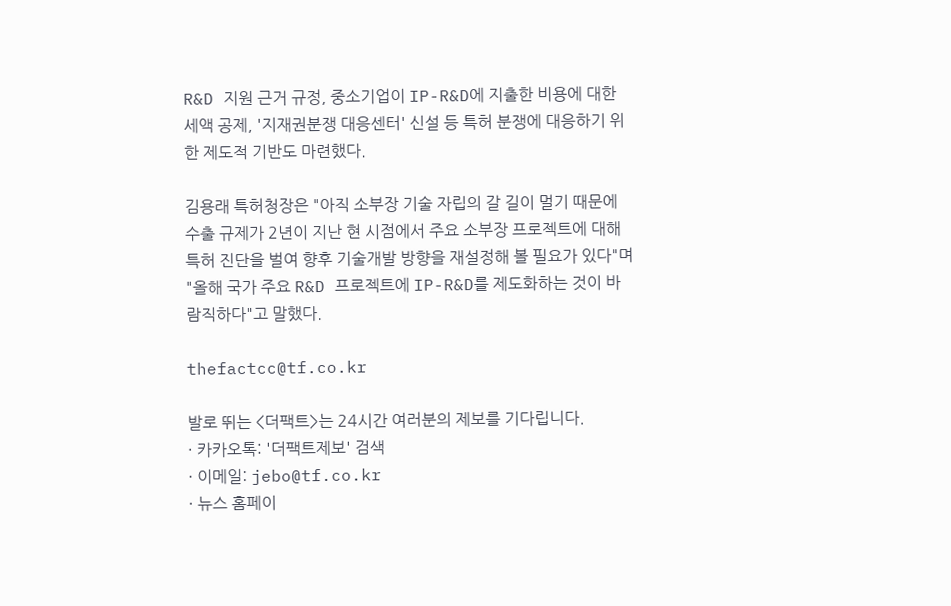R&D 지원 근거 규정, 중소기업이 IP-R&D에 지출한 비용에 대한 세액 공제, '지재권분쟁 대응센터' 신설 등 특허 분쟁에 대응하기 위한 제도적 기반도 마련했다.

김용래 특허청장은 "아직 소부장 기술 자립의 갈 길이 멀기 때문에 수출 규제가 2년이 지난 현 시점에서 주요 소부장 프로젝트에 대해 특허 진단을 벌여 향후 기술개발 방향을 재설정해 볼 필요가 있다"며 "올해 국가 주요 R&D 프로젝트에 IP-R&D를 제도화하는 것이 바람직하다"고 말했다.

thefactcc@tf.co.kr

발로 뛰는 <더팩트>는 24시간 여러분의 제보를 기다립니다.
· 카카오톡: '더팩트제보' 검색
· 이메일: jebo@tf.co.kr
· 뉴스 홈페이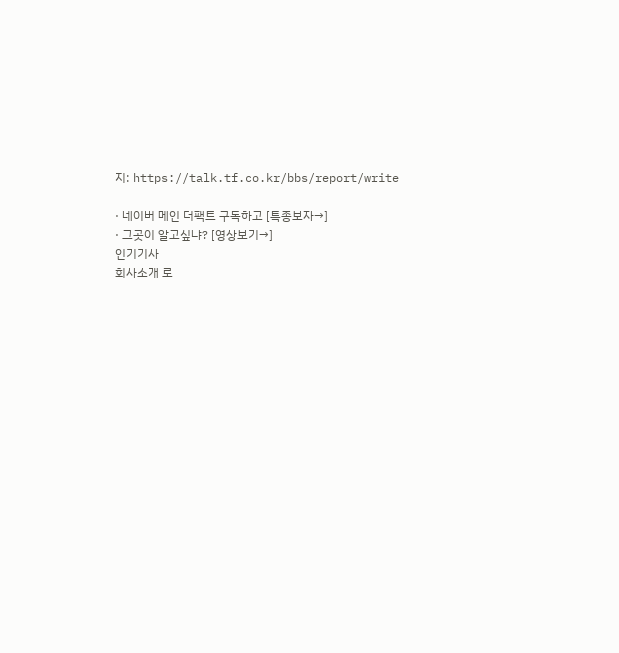지: https://talk.tf.co.kr/bbs/report/write

· 네이버 메인 더팩트 구독하고 [특종보자→]
· 그곳이 알고싶냐? [영상보기→]
인기기사
회사소개 로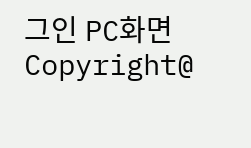그인 PC화면
Copyright@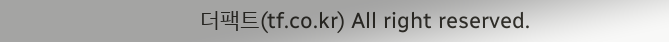더팩트(tf.co.kr) All right reserved.